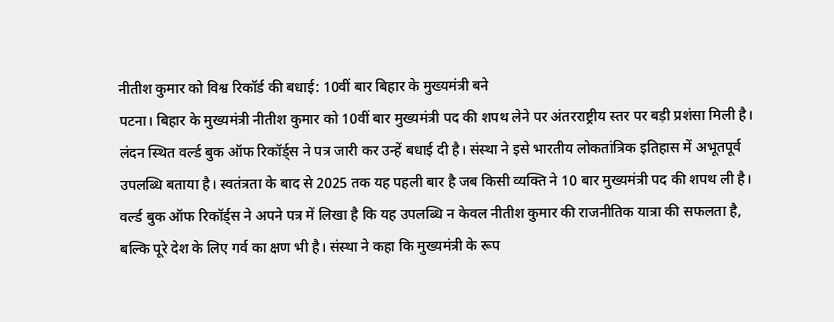नीतीश कुमार को विश्व रिकॉर्ड की बधाई: 10वीं बार बिहार के मुख्यमंत्री बने
पटना। बिहार के मुख्यमंत्री नीतीश कुमार को 10वीं बार मुख्यमंत्री पद की शपथ लेने पर अंतरराष्ट्रीय स्तर पर बड़ी प्रशंसा मिली है। लंदन स्थित वर्ल्ड बुक ऑफ रिकॉर्ड्स ने पत्र जारी कर उन्हें बधाई दी है। संस्था ने इसे भारतीय लोकतांत्रिक इतिहास में अभूतपूर्व उपलब्धि बताया है। स्वतंत्रता के बाद से 2025 तक यह पहली बार है जब किसी व्यक्ति ने 10 बार मुख्यमंत्री पद की शपथ ली है।
वर्ल्ड बुक ऑफ रिकॉर्ड्स ने अपने पत्र में लिखा है कि यह उपलब्धि न केवल नीतीश कुमार की राजनीतिक यात्रा की सफलता है, बल्कि पूरे देश के लिए गर्व का क्षण भी है। संस्था ने कहा कि मुख्यमंत्री के रूप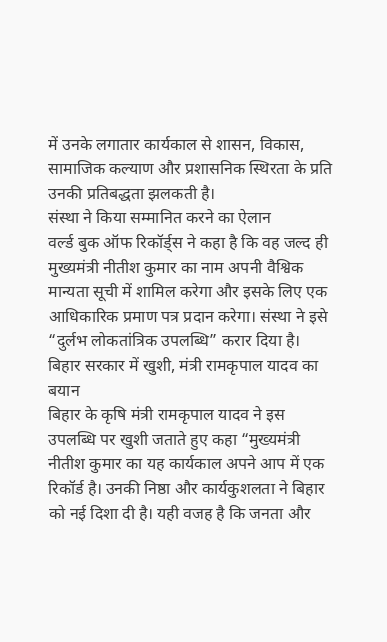में उनके लगातार कार्यकाल से शासन, विकास, सामाजिक कल्याण और प्रशासनिक स्थिरता के प्रति उनकी प्रतिबद्धता झलकती है।
संस्था ने किया सम्मानित करने का ऐलान
वर्ल्ड बुक ऑफ रिकॉर्ड्स ने कहा है कि वह जल्द ही मुख्यमंत्री नीतीश कुमार का नाम अपनी वैश्विक मान्यता सूची में शामिल करेगा और इसके लिए एक आधिकारिक प्रमाण पत्र प्रदान करेगा। संस्था ने इसे “दुर्लभ लोकतांत्रिक उपलब्धि” करार दिया है।
बिहार सरकार में खुशी, मंत्री रामकृपाल यादव का बयान
बिहार के कृषि मंत्री रामकृपाल यादव ने इस उपलब्धि पर खुशी जताते हुए कहा “मुख्यमंत्री नीतीश कुमार का यह कार्यकाल अपने आप में एक रिकॉर्ड है। उनकी निष्ठा और कार्यकुशलता ने बिहार को नई दिशा दी है। यही वजह है कि जनता और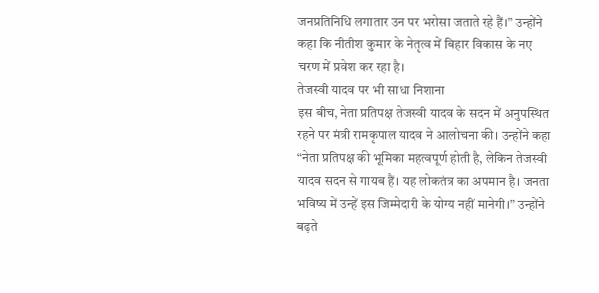जनप्रतिनिधि लगातार उन पर भरोसा जताते रहे हैं।” उन्होंने कहा कि नीतीश कुमार के नेतृत्व में बिहार विकास के नए चरण में प्रवेश कर रहा है।
तेजस्वी यादव पर भी साधा निशाना
इस बीच, नेता प्रतिपक्ष तेजस्वी यादव के सदन में अनुपस्थित रहने पर मंत्री रामकृपाल यादव ने आलोचना की। उन्होंने कहा “नेता प्रतिपक्ष की भूमिका महत्वपूर्ण होती है, लेकिन तेजस्वी यादव सदन से गायब हैं। यह लोकतंत्र का अपमान है। जनता भविष्य में उन्हें इस जिम्मेदारी के योग्य नहीं मानेगी।” उन्होंने बढ़ते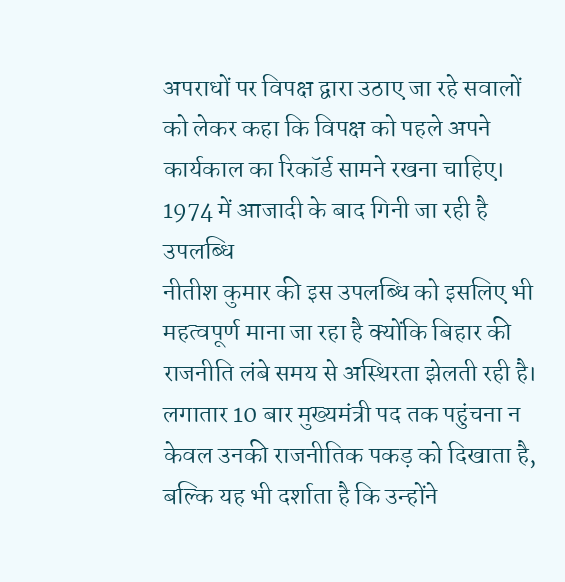अपराधों पर विपक्ष द्वारा उठाए जा रहे सवालों को लेकर कहा कि विपक्ष को पहले अपने कार्यकाल का रिकॉर्ड सामने रखना चाहिए।
1974 में आजादी के बाद गिनी जा रही है उपलब्धि
नीतीश कुमार की इस उपलब्धि को इसलिए भी महत्वपूर्ण माना जा रहा है क्योंकि बिहार की राजनीति लंबे समय से अस्थिरता झेलती रही है। लगातार 10 बार मुख्यमंत्री पद तक पहुंचना न केवल उनकी राजनीतिक पकड़ को दिखाता है, बल्कि यह भी दर्शाता है कि उन्होंने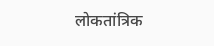लोकतांत्रिक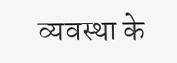व्यवस्था के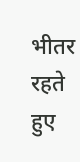भीतर रहते हुए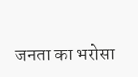जनता का भरोसा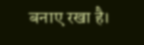बनाए रखा है।